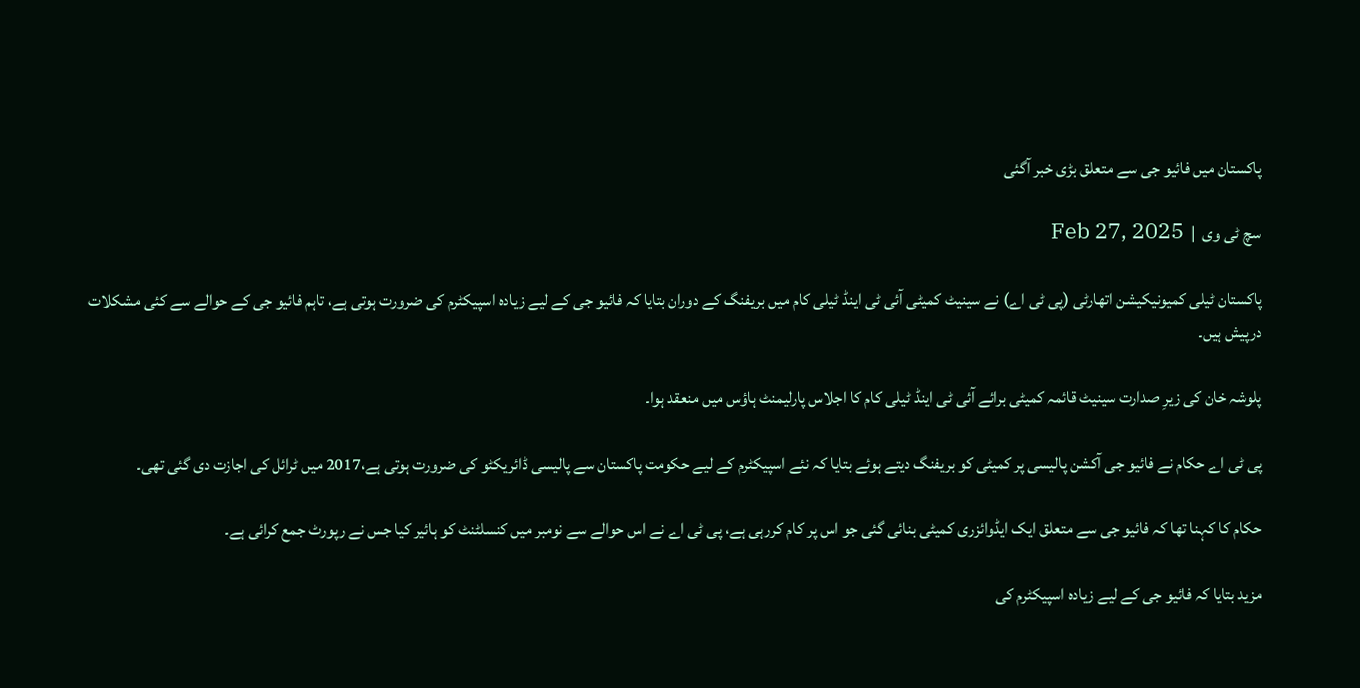پاکستان میں فائیو جی سے متعلق بڑی خبر آگئی

سچ ٹی وی  |  Feb 27, 2025

پاکستان ٹیلی کمیونیکیشن اتھارٹی (پی ٹی اے) نے سینیٹ کمیٹی آئی ٹی اینڈ ٹیلی کام میں بریفنگ کے دوران بتایا کہ فائیو جی کے لیے زیادہ اسپیکٹرم کی ضرورت ہوتی ہے، تاہم فائیو جی کے حوالے سے کئی مشکلات درپیش ہیں۔

پلوشہ خان کی زیرِ صدارت سینیٹ قائمہ کمیٹی برائے آئی ٹی اینڈ ٹیلی کام کا اجلاس پارلیمنٹ ہاؤس میں منعقد ہوا۔

پی ٹی اے حکام نے فائیو جی آکشن پالیسی پر کمیٹی کو بریفنگ دیتے ہوئے بتایا کہ نئے اسپیکٹرم کے لیے حکومت پاکستان سے پالیسی ڈائریکٹو کی ضرورت ہوتی ہے،2017 میں ٹرائل کی اجازت دی گئی تھی۔

حکام کا کہنا تھا کہ فائیو جی سے متعلق ایک ایڈوائزری کمیٹی بنائی گئی جو اس پر کام کررہی ہے، پی ٹی اے نے اس حوالے سے نومبر میں کنسلٹنٹ کو ہائیر کیا جس نے رپورٹ جمع کرائی ہے۔

مزید بتایا کہ فائیو جی کے لیے زیادہ اسپیکٹرم کی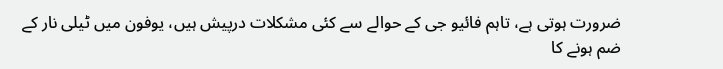ضرورت ہوتی ہے، تاہم فائیو جی کے حوالے سے کئی مشکلات درپیش ہیں، یوفون میں ٹیلی نار کے ضم ہونے کا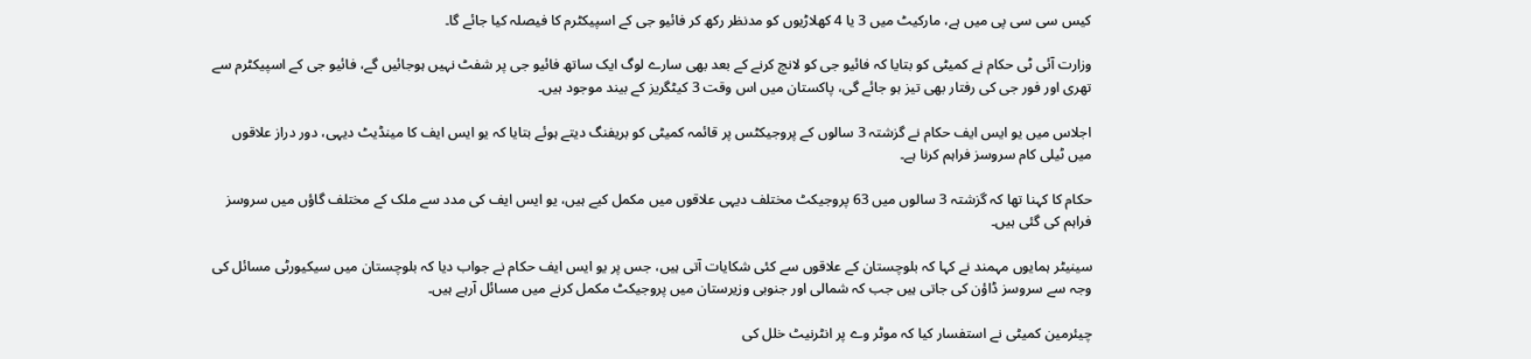کیس سی سی پی میں ہے، مارکیٹ میں 3 یا 4 کھلاڑیوں کو مدنظر رکھ کر فائیو جی کے اسپیکٹرم کا فیصلہ کیا جائے گا۔

وزارت آئی ٹی حکام نے کمیٹی کو بتایا کہ فائیو جی کو لانچ کرنے کے بعد بھی سارے لوگ ایک ساتھ فائیو جی پر شفٹ نہیں ہوجائیں گے، فائیو جی کے اسپیکٹرم سے تھری اور فور جی کی رفتار بھی تیز ہو جائے گی، پاکستان میں اس وقت 3 کیٹگریز کے بیند موجود ہیں۔

اجلاس میں یو ایس ایف حکام نے گزشتہ 3 سالوں کے پروجیکٹس پر قائمہ کمیٹی کو بریفنگ دیتے ہوئے بتایا کہ یو ایس ایف کا مینڈیٹ دیہی، دور دراز علاقوں میں ٹیلی کام سروسز فراہم کرنا ہے۔

حکام کا کہنا تھا کہ گزشتہ 3 سالوں میں 63 پروجیکٹ مختلف دیہی علاقوں میں مکمل کیے ہیں، یو ایس ایف کی مدد سے ملک کے مختلف گاؤں میں سروسز فراہم کی گئی ہیں۔

سینیٹر ہمایوں مہمند نے کہا کہ بلوچستان کے علاقوں سے کئی شکایات آتی ہیں، جس پر یو ایس ایف حکام نے جواب دیا کہ بلوچستان میں سیکیورٹی مسائل کی وجہ سے سروسز ڈاؤن کی جاتی ہیں جب کہ شمالی اور جنوبی وزیرستان میں پروجیکٹ مکمل کرنے میں مسائل آرہے ہیں۔

چیئرمین کمیٹی نے استفسار کیا کہ موٹر وے پر انٹرنیٹ خلل کی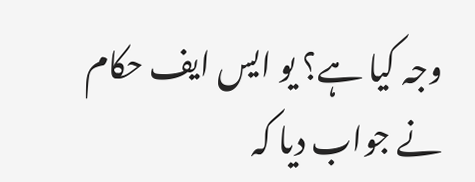وجہ کیا ہے؟ یو ایس ایف حکام نے جواب دیا کہ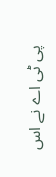پی ٹی اے نے اس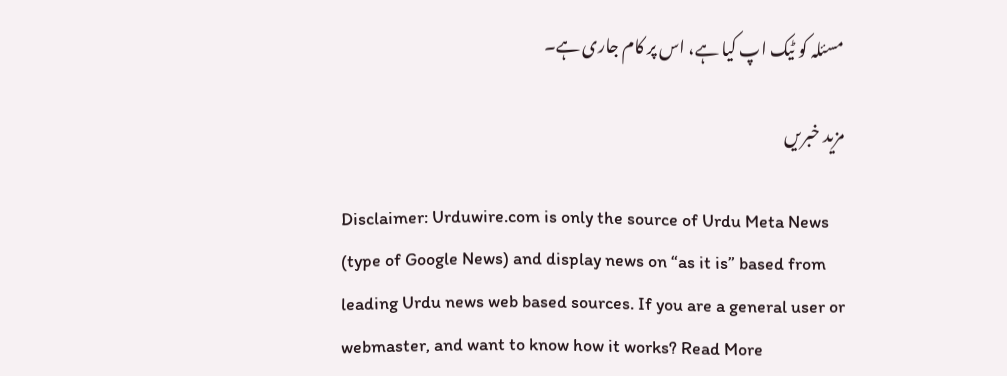مسئلہ کو ٹیک اپ کیا ہے، اس پر کام جاری ہے۔

مزید خبریں

Disclaimer: Urduwire.com is only the source of Urdu Meta News (type of Google News) and display news on “as it is” based from leading Urdu news web based sources. If you are a general user or webmaster, and want to know how it works? Read More